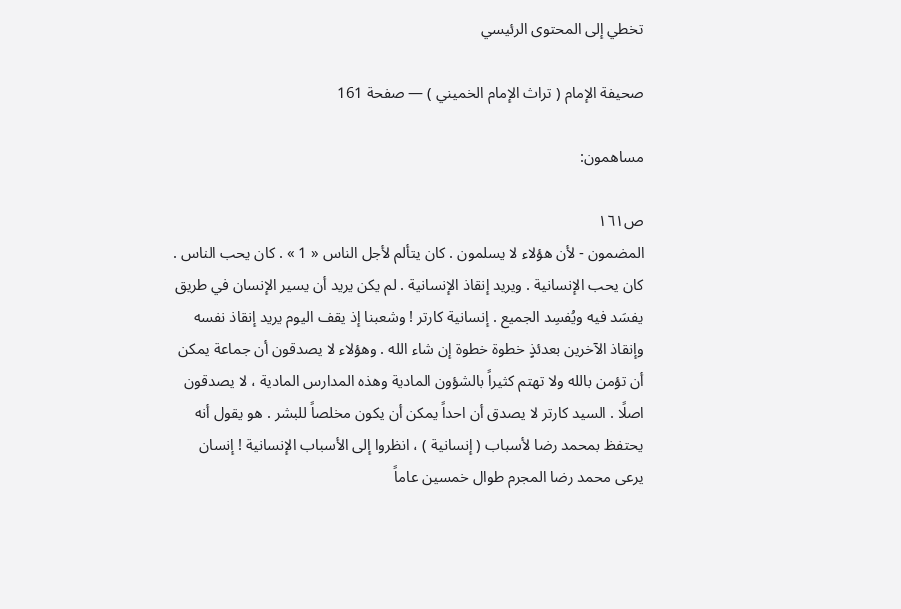تخطي إلى المحتوى الرئيسي

صحيفة الإمام ( تراث الإمام الخميني ) — صفحة 161

مساهمون:

ص١٦١
المضمون - لأن هؤلاء لا يسلمون . كان يتألم لأجل الناس « 1 » . كان يحب الناس . كان يحب الإنسانية . ويريد إنقاذ الإنسانية . لم يكن يريد أن يسير الإنسان في طريق يفسَد فيه ويُفسِد الجميع . إنسانية كارتر ! وشعبنا إذ يقف اليوم يريد إنقاذ نفسه وإنقاذ الآخرين بعدئذٍ خطوة خطوة إن شاء الله . وهؤلاء لا يصدقون أن جماعة يمكن أن تؤمن بالله ولا تهتم كثيراً بالشؤون المادية وهذه المدارس المادية ، لا يصدقون اصلًا . السيد كارتر لا يصدق أن احداً يمكن أن يكون مخلصاً للبشر . هو يقول أنه يحتفظ بمحمد رضا لأسباب ( إنسانية ) ، انظروا إلى الأسباب الإنسانية ! إنسان يرعى محمد رضا المجرم طوال خمسين عاماً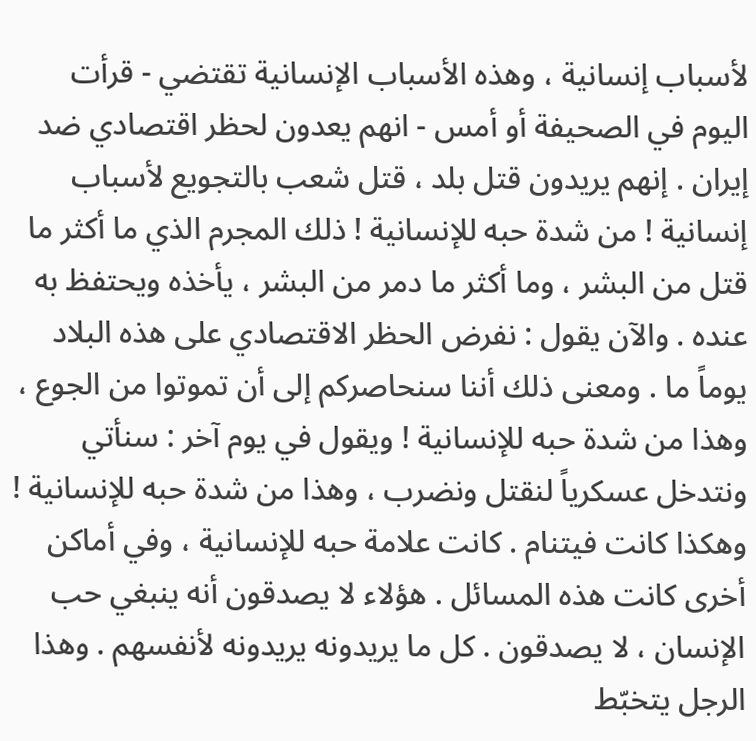لأسباب إنسانية ، وهذه الأسباب الإنسانية تقتضي - قرأت اليوم في الصحيفة أو أمس - انهم يعدون لحظر اقتصادي ضد إيران . إنهم يريدون قتل بلد ، قتل شعب بالتجويع لأسباب إنسانية ! من شدة حبه للإنسانية ! ذلك المجرم الذي ما أكثر ما قتل من البشر ، وما أكثر ما دمر من البشر ، يأخذه ويحتفظ به عنده . والآن يقول : نفرض الحظر الاقتصادي على هذه البلاد يوماً ما . ومعنى ذلك أننا سنحاصركم إلى أن تموتوا من الجوع ، وهذا من شدة حبه للإنسانية ! ويقول في يوم آخر : سنأتي ونتدخل عسكرياً لنقتل ونضرب ، وهذا من شدة حبه للإنسانية ! وهكذا كانت فيتنام . كانت علامة حبه للإنسانية ، وفي أماكن أخرى كانت هذه المسائل . هؤلاء لا يصدقون أنه ينبغي حب الإنسان ، لا يصدقون . كل ما يريدونه يريدونه لأنفسهم . وهذا الرجل يتخبّط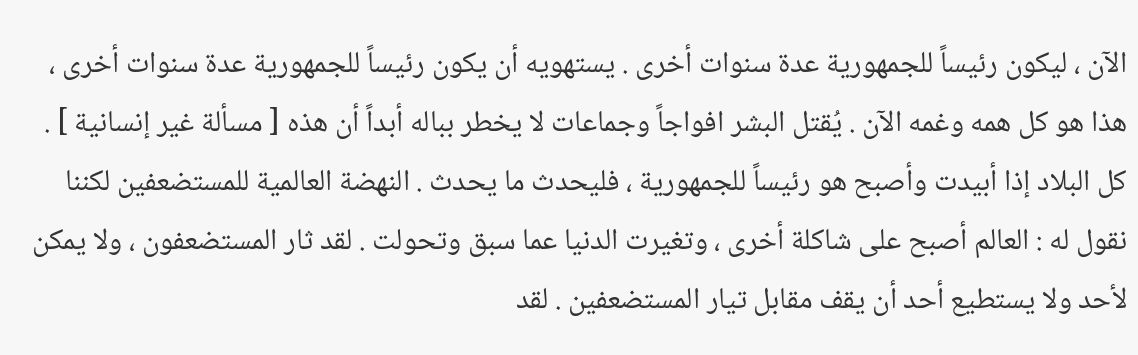الآن ، ليكون رئيساً للجمهورية عدة سنوات أخرى . يستهويه أن يكون رئيساً للجمهورية عدة سنوات أخرى ، هذا هو كل همه وغمه الآن . يُقتل البشر افواجاً وجماعات لا يخطر بباله أبداً أن هذه [ مسألة غير إنسانية ] . كل البلاد إذا أبيدت وأصبح هو رئيساً للجمهورية ، فليحدث ما يحدث . النهضة العالمية للمستضعفين لكننا نقول له : العالم أصبح على شاكلة أخرى ، وتغيرت الدنيا عما سبق وتحولت . لقد ثار المستضعفون ، ولا يمكن لأحد ولا يستطيع أحد أن يقف مقابل تيار المستضعفين . لقد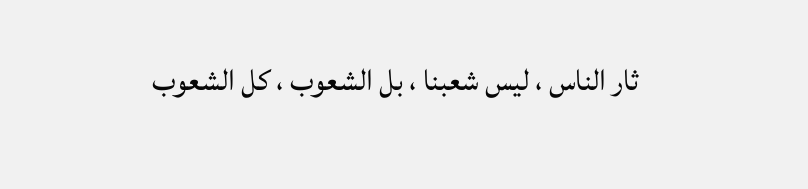ثار الناس ، ليس شعبنا ، بل الشعوب ، كل الشعوب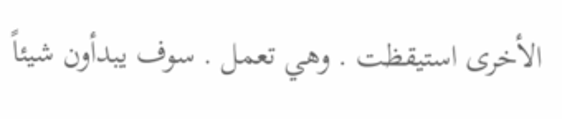الأخرى استيقظت . وهي تعمل . سوف يبدأون شيئاً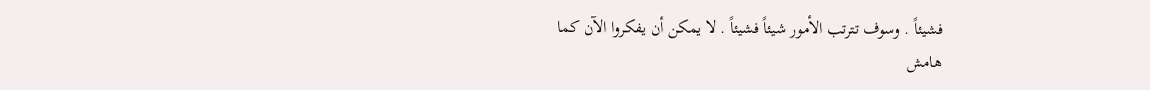فشيئاً . وسوف تترتب الأمور شيئاً فشيئاً . لا يمكن أن يفكروا الآن كما
هامش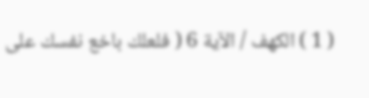( 1 ) الكهف / الآية 6 ( فلعلك باخع نفسك على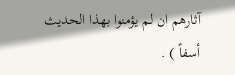آثارهم ان لم يؤمنوا بهذا الحديث أسفاً ) .